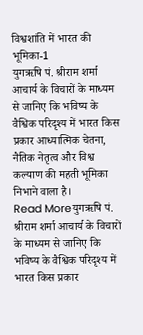विश्वशांति में भारत की भूमिका-1
युगऋषि पं. श्रीराम शर्मा आचार्य के विचारों के माध्यम से जानिए कि भविष्य के वैश्विक परिदृश्य में भारत किस प्रकार आध्यात्मिक चेतना, नैतिक नेतृत्व और विश्व कल्याण की महती भूमिका निभाने वाला है।
Read Moreयुगऋषि पं. श्रीराम शर्मा आचार्य के विचारों के माध्यम से जानिए कि भविष्य के वैश्विक परिदृश्य में भारत किस प्रकार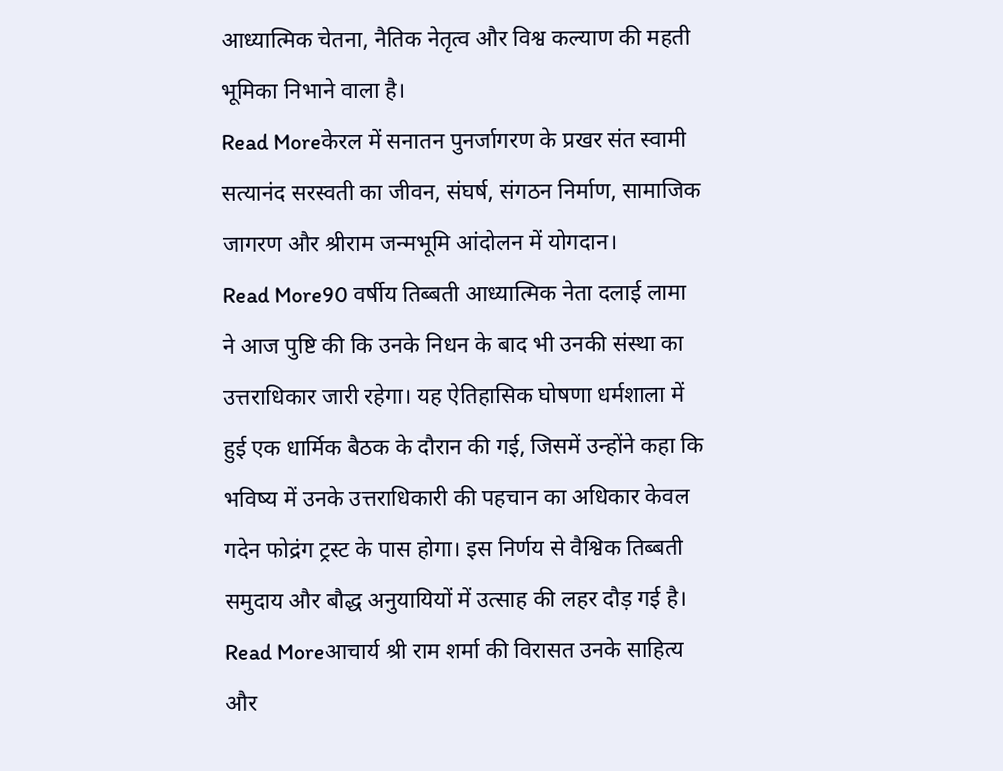आध्यात्मिक चेतना, नैतिक नेतृत्व और विश्व कल्याण की महती भूमिका निभाने वाला है।
Read Moreकेरल में सनातन पुनर्जागरण के प्रखर संत स्वामी सत्यानंद सरस्वती का जीवन, संघर्ष, संगठन निर्माण, सामाजिक जागरण और श्रीराम जन्मभूमि आंदोलन में योगदान।
Read More90 वर्षीय तिब्बती आध्यात्मिक नेता दलाई लामा ने आज पुष्टि की कि उनके निधन के बाद भी उनकी संस्था का उत्तराधिकार जारी रहेगा। यह ऐतिहासिक घोषणा धर्मशाला में हुई एक धार्मिक बैठक के दौरान की गई, जिसमें उन्होंने कहा कि भविष्य में उनके उत्तराधिकारी की पहचान का अधिकार केवल गदेन फोद्रंग ट्रस्ट के पास होगा। इस निर्णय से वैश्विक तिब्बती समुदाय और बौद्ध अनुयायियों में उत्साह की लहर दौड़ गई है।
Read Moreआचार्य श्री राम शर्मा की विरासत उनके साहित्य और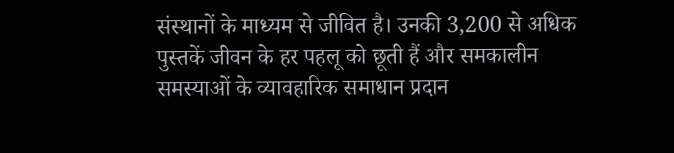संस्थानों के माध्यम से जीवित है। उनकी 3,200 से अधिक पुस्तकें जीवन के हर पहलू को छूती हैं और समकालीन समस्याओं के व्यावहारिक समाधान प्रदान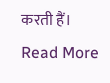करती हैं।
Read More